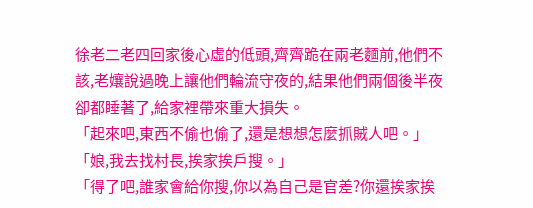徐老二老四回家後心虛的低頭,齊齊跪在兩老麵前,他們不該,老孃說過晚上讓他們輪流守夜的,結果他們兩個後半夜卻都睡著了,給家裡帶來重大損失。
「起來吧,東西不偷也偷了,還是想想怎麼抓賊人吧。」
「娘,我去找村長,挨家挨戶搜。」
「得了吧,誰家會給你搜,你以為自己是官差?你還挨家挨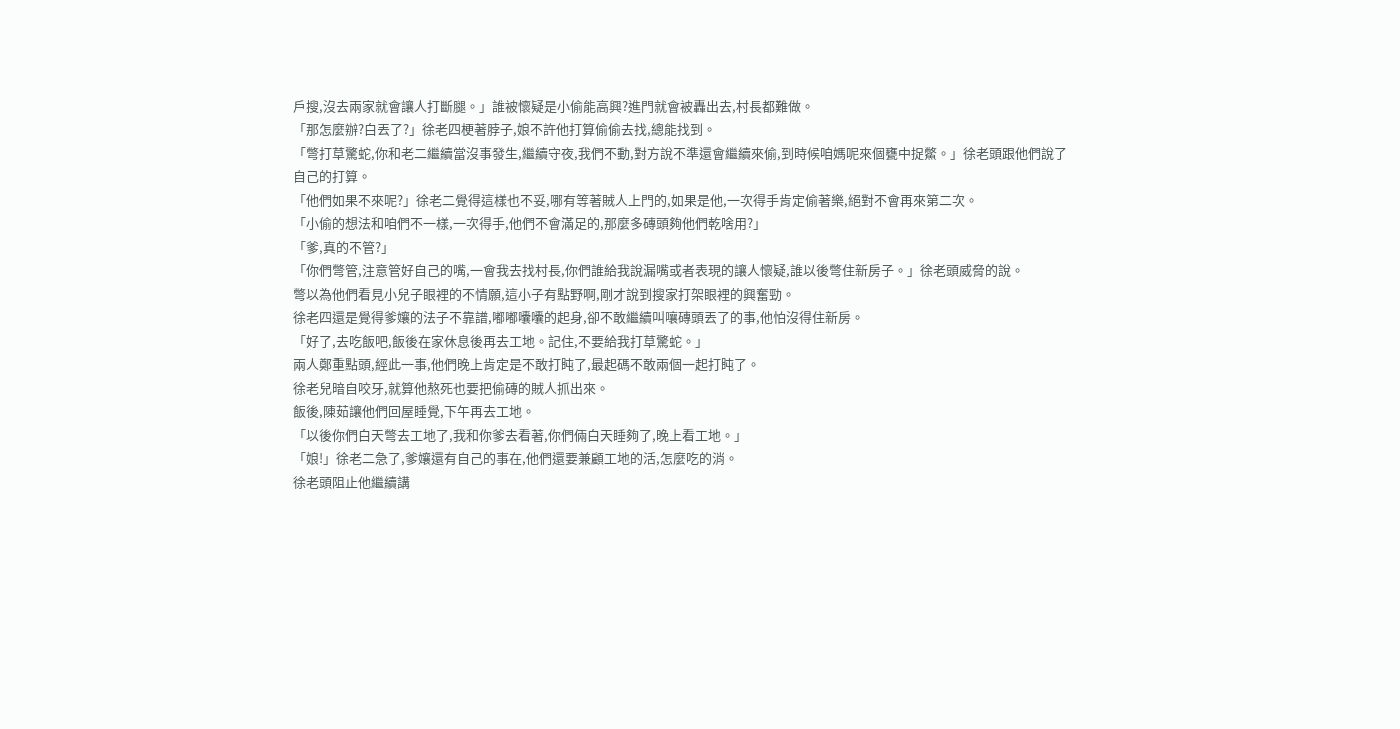戶搜,沒去兩家就會讓人打斷腿。」誰被懷疑是小偷能高興?進門就會被轟出去,村長都難做。
「那怎麼辦?白丟了?」徐老四梗著脖子,娘不許他打算偷偷去找,總能找到。
「彆打草驚蛇,你和老二繼續當沒事發生,繼續守夜,我們不動,對方說不準還會繼續來偷,到時候咱媽呢來個甕中捉鱉。」徐老頭跟他們說了自己的打算。
「他們如果不來呢?」徐老二覺得這樣也不妥,哪有等著賊人上門的,如果是他,一次得手肯定偷著樂,絕對不會再來第二次。
「小偷的想法和咱們不一樣,一次得手,他們不會滿足的,那麼多磚頭夠他們乾啥用?」
「爹,真的不管?」
「你們彆管,注意管好自己的嘴,一會我去找村長,你們誰給我說漏嘴或者表現的讓人懷疑,誰以後彆住新房子。」徐老頭威脅的說。
彆以為他們看見小兒子眼裡的不情願,這小子有點野啊,剛才說到搜家打架眼裡的興奮勁。
徐老四還是覺得爹孃的法子不靠譜,嘟嘟囔囔的起身,卻不敢繼續叫嚷磚頭丟了的事,他怕沒得住新房。
「好了,去吃飯吧,飯後在家休息後再去工地。記住,不要給我打草驚蛇。」
兩人鄭重點頭,經此一事,他們晚上肯定是不敢打盹了,最起碼不敢兩個一起打盹了。
徐老兒暗自咬牙,就算他熬死也要把偷磚的賊人抓出來。
飯後,陳茹讓他們回屋睡覺,下午再去工地。
「以後你們白天彆去工地了,我和你爹去看著,你們倆白天睡夠了,晚上看工地。」
「娘!」徐老二急了,爹孃還有自己的事在,他們還要兼顧工地的活,怎麼吃的消。
徐老頭阻止他繼續講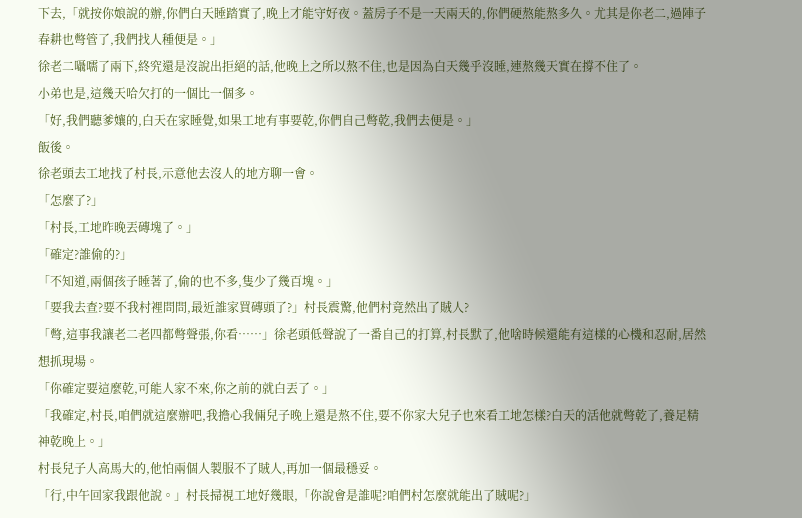下去,「就按你娘說的辦,你們白天睡踏實了,晚上才能守好夜。蓋房子不是一天兩天的,你們硬熬能熬多久。尤其是你老二,過陣子春耕也彆管了,我們找人種便是。」
徐老二囁嚅了兩下,終究還是沒說出拒絕的話,他晚上之所以熬不住,也是因為白天幾乎沒睡,連熬幾天實在撐不住了。
小弟也是,這幾天哈欠打的一個比一個多。
「好,我們聽爹孃的,白天在家睡覺,如果工地有事要乾,你們自己彆乾,我們去便是。」
飯後。
徐老頭去工地找了村長,示意他去沒人的地方聊一會。
「怎麼了?」
「村長,工地昨晚丟磚塊了。」
「確定?誰偷的?」
「不知道,兩個孩子睡著了,偷的也不多,隻少了幾百塊。」
「要我去查?要不我村裡問問,最近誰家買磚頭了?」村長震驚,他們村竟然出了賊人?
「彆,這事我讓老二老四都彆聲張,你看……」徐老頭低聲說了一番自己的打算,村長默了,他啥時候還能有這樣的心機和忍耐,居然想抓現場。
「你確定要這麼乾,可能人家不來,你之前的就白丟了。」
「我確定,村長,咱們就這麼辦吧,我擔心我倆兒子晚上還是熬不住,要不你家大兒子也來看工地怎樣?白天的活他就彆乾了,養足精神乾晚上。」
村長兒子人高馬大的,他怕兩個人製服不了賊人,再加一個最穩妥。
「行,中午回家我跟他說。」村長掃視工地好幾眼,「你說會是誰呢?咱們村怎麼就能出了賊呢?」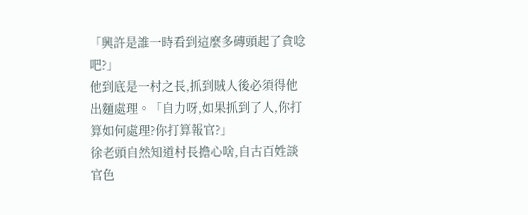「興許是誰一時看到這麼多磚頭起了貪唸吧?」
他到底是一村之長,抓到賊人後必須得他出麵處理。「自力呀,如果抓到了人,你打算如何處理?你打算報官?」
徐老頭自然知道村長擔心啥,自古百姓談官色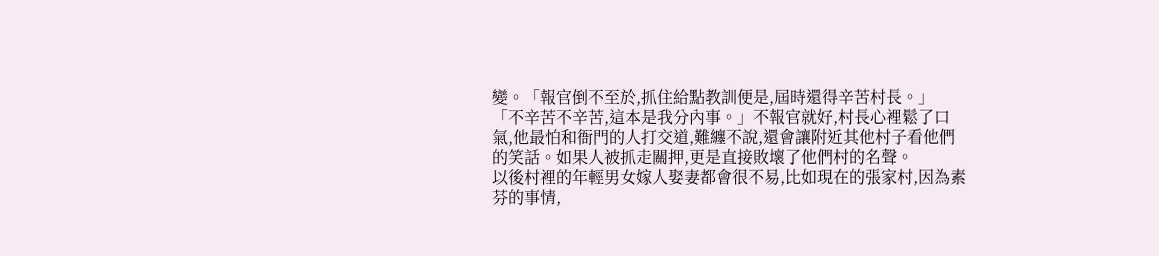變。「報官倒不至於,抓住給點教訓便是,屆時還得辛苦村長。」
「不辛苦不辛苦,這本是我分內事。」不報官就好,村長心裡鬆了口氣,他最怕和衙門的人打交道,難纏不說,還會讓附近其他村子看他們的笑話。如果人被抓走關押,更是直接敗壞了他們村的名聲。
以後村裡的年輕男女嫁人娶妻都會很不易,比如現在的張家村,因為素芬的事情,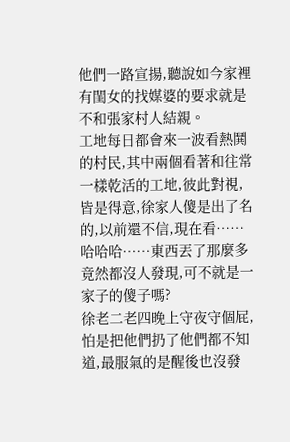他們一路宣揚,聽說如今家裡有閨女的找媒婆的要求就是不和張家村人結親。
工地每日都會來一波看熱鬨的村民,其中兩個看著和往常一樣乾活的工地,彼此對視,皆是得意,徐家人傻是出了名的,以前還不信,現在看……哈哈哈……東西丟了那麼多竟然都沒人發現,可不就是一家子的傻子嗎?
徐老二老四晚上守夜守個屁,怕是把他們扔了他們都不知道,最服氣的是醒後也沒發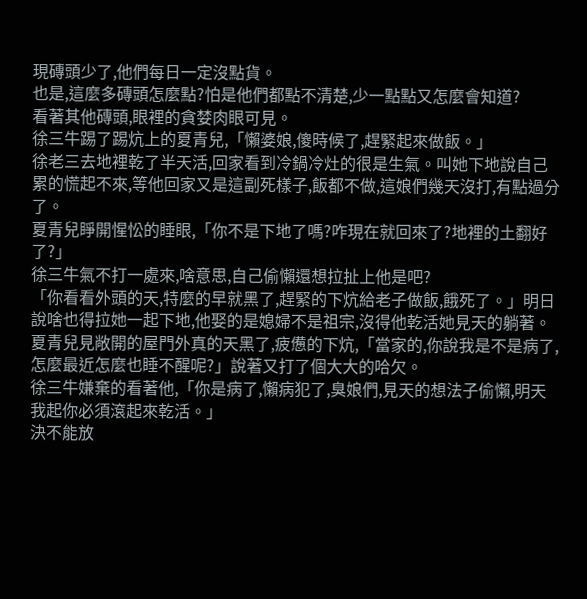現磚頭少了,他們每日一定沒點貨。
也是,這麼多磚頭怎麼點?怕是他們都點不清楚,少一點點又怎麼會知道?
看著其他磚頭,眼裡的貪婪肉眼可見。
徐三牛踢了踢炕上的夏青兒,「懶婆娘,傻時候了,趕緊起來做飯。」
徐老三去地裡乾了半天活,回家看到冷鍋冷灶的很是生氣。叫她下地說自己累的慌起不來,等他回家又是這副死樣子,飯都不做,這娘們幾天沒打,有點過分了。
夏青兒睜開惺忪的睡眼,「你不是下地了嗎?咋現在就回來了?地裡的土翻好了?」
徐三牛氣不打一處來,啥意思,自己偷懶還想拉扯上他是吧?
「你看看外頭的天,特麼的早就黑了,趕緊的下炕給老子做飯,餓死了。」明日說啥也得拉她一起下地,他娶的是媳婦不是祖宗,沒得他乾活她見天的躺著。
夏青兒見敞開的屋門外真的天黑了,疲憊的下炕,「當家的,你說我是不是病了,怎麼最近怎麼也睡不醒呢?」說著又打了個大大的哈欠。
徐三牛嫌棄的看著他,「你是病了,懶病犯了,臭娘們,見天的想法子偷懶,明天我起你必須滾起來乾活。」
決不能放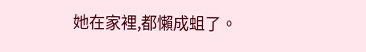她在家裡,都懶成蛆了。